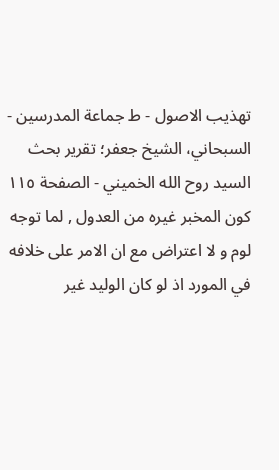تهذيب الاصول - ط جماعة المدرسين - السبحاني، الشيخ جعفر؛ تقرير بحث السيد روح الله الخميني - الصفحة ١١٥
كون المخبر غيره من العدول , لما توجه لوم و لا اعتراض مع ان الامر على خلافه في المورد اذ لو كان الوليد غير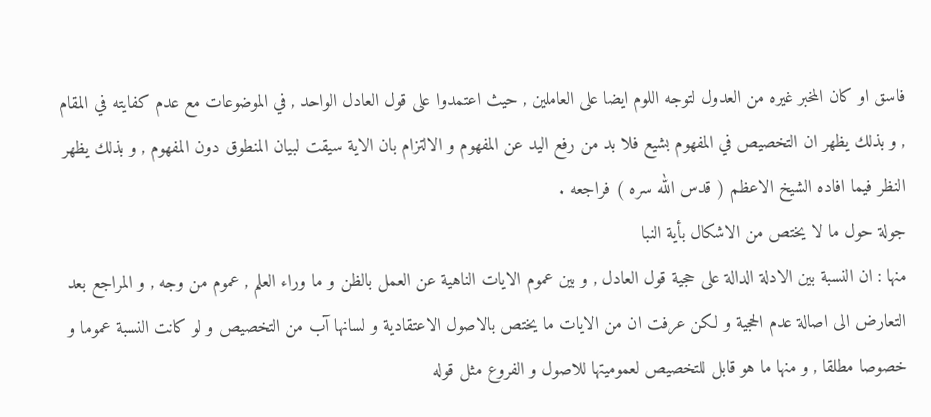فاسق او كان المخبر غيره من العدول لتوجه اللوم ايضا على العاملين , حيث اعتمدوا على قول العادل الواحد , في الموضوعات مع عدم كفايته في المقام , و بذلك يظهر ان التخصيص في المفهوم بشيع فلا بد من رفع اليد عن المفهوم و الالتزام بان الاية سيقت لبيان المنطوق دون المفهوم , و بذلك يظهر النظر فيما افاده الشيخ الاعظم ( قدس الله سره ) فراجعه .
جولة حول ما لا يختص من الاشكال بأية النبا
منها : ان النسبة بين الادلة الدالة على حجية قول العادل , و بين عموم الايات الناهية عن العمل بالظن و ما وراء العلم , عموم من وجه , و المراجع بعد التعارض الى اصالة عدم الحجية و لكن عرفت ان من الايات ما يختص بالاصول الاعتقادية و لسانها آب من التخصيص و لو كانت النسبة عموما و خصوصا مطلقا , و منها ما هو قابل للتخصيص لعموميتها للاصول و الفروع مثل قوله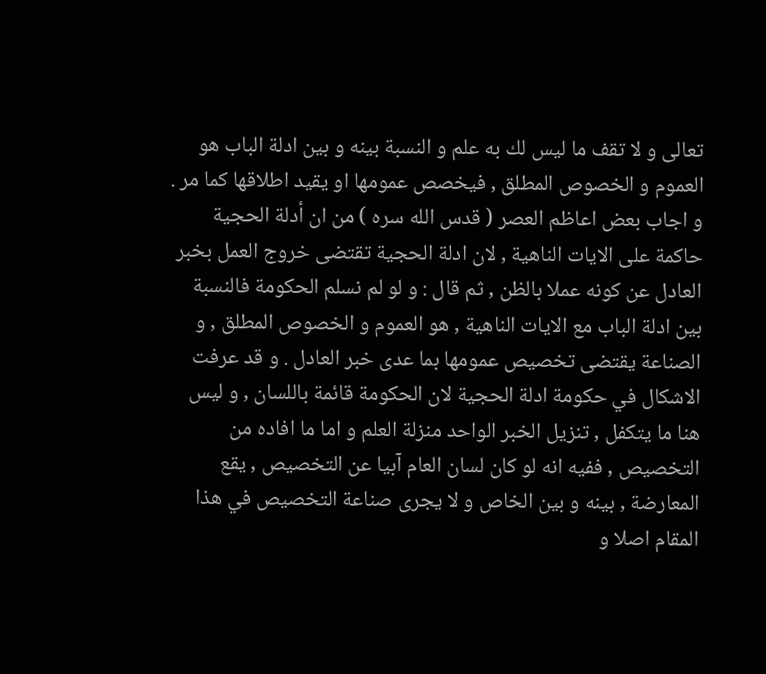تعالى و لا تقف ما ليس لك به علم و النسبة بينه و بين ادلة الباب هو العموم و الخصوص المطلق , فيخصص عمومها او يقيد اطلاقها كما مر .
و اجاب بعض اعاظم العصر ( قدس الله سره ) من ان أدلة الحجية حاكمة على الايات الناهية , لان ادلة الحجية تقتضى خروج العمل بخبر العادل عن كونه عملا بالظن , ثم قال : و لو لم نسلم الحكومة فالنسبة بين ادلة الباب مع الايات الناهية , هو العموم و الخصوص المطلق , و الصناعة يقتضى تخصيص عمومها بما عدى خبر العادل . و قد عرفت الاشكال في حكومة ادلة الحجية لان الحكومة قائمة باللسان , و ليس هنا ما يتكفل , تنزيل الخبر الواحد منزلة العلم و اما ما افاده من التخصيص , ففيه انه لو كان لسان العام آبيا عن التخصيص , يقع المعارضة , بينه و بين الخاص و لا يجرى صناعة التخصيص في هذا المقام اصلا و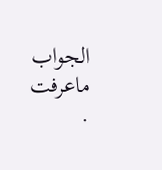الجواب ماعرفت .